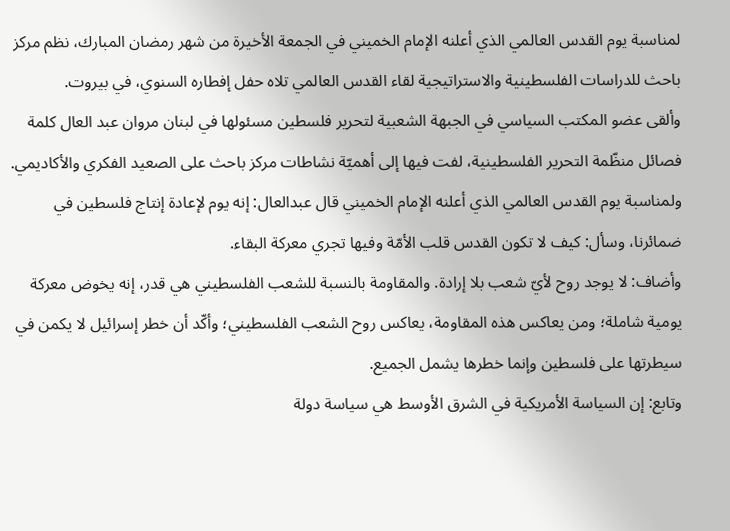لمناسبة يوم القدس العالمي الذي أعلنه الإمام الخميني في الجمعة الأخيرة من شهر رمضان المبارك، نظم مركز باحث للدراسات الفلسطينية والاستراتيجية لقاء القدس العالمي تلاه حفل إفطاره السنوي، في بيروت.
وألقى عضو المكتب السياسي في الجبهة الشعبية لتحرير فلسطين مسئولها في لبنان مروان عبد العال كلمة فصائل منظّمة التحرير الفلسطينية، لفت فيها إلى أهميّة نشاطات مركز باحث على الصعيد الفكري والأكاديمي.
ولمناسبة يوم القدس العالمي الذي أعلنه الإمام الخميني قال عبدالعال: إنه يوم لإعادة إنتاج فلسطين في ضمائرنا، وسأل: كيف لا تكون القدس قلب الأمّة وفيها تجري معركة البقاء.
وأضاف: لا يوجد روح لأيّ شعب بلا إرادة. والمقاومة بالنسبة للشعب الفلسطيني هي قدر، إنه يخوض معركة يومية شاملة؛ ومن يعاكس هذه المقاومة، يعاكس روح الشعب الفلسطيني؛ وأكّد أن خطر إسرائيل لا يكمن في سيطرتها على فلسطين وإنما خطرها يشمل الجميع.
وتابع: إن السياسة الأمريكية في الشرق الأوسط هي سياسة دولة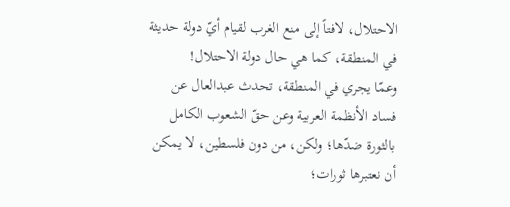الاحتلال، لافتاً إلى منع الغرب لقيام أيّ دولة حديثة في المنطقة، كما هي حال دولة الاحتلال!
وعمّا يجري في المنطقة، تحدث عبدالعال عن فساد الأنظمة العربية وعن حقّ الشعوب الكامل بالثورة ضدّها؛ ولكن، من دون فلسطين، لا يمكن أن نعتبرها ثورات؛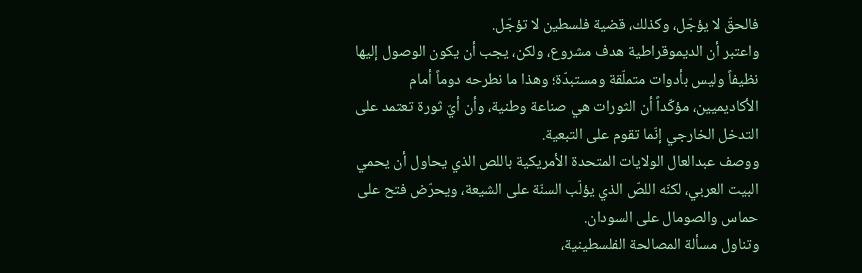فالحقّ لا يؤجّل، وكذلك، قضية فلسطين لا تؤجّل.
واعتبر أن الديموقراطية هدف مشروع، ولكن، يجب أن يكون الوصول إليها نظيفاً وليس بأدوات متملّقة ومستبدّة؛ وهذا ما نطرحه دوماً أمام الأكاديميين، مؤكّداً أن الثورات هي صناعة وطنية، وأن أيّ ثورة تعتمد على التدخل الخارجي إنّما تقوم على التبعية.
ووصف عبدالعال الولايات المتحدة الأمريكية باللص الذي يحاول أن يحمي البيت العربي، لكنّه اللصّ الذي يؤلّب السنّة على الشيعة، ويحرّض فتح على حماس والصومال على السودان.
وتناول مسألة المصالحة الفلسطينية،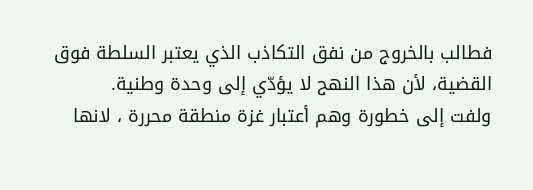فطالب بالخروج من نفق التكاذب الذي يعتبر السلطة فوق القضية، لأن هذا النهج لا يؤدّي إلى وحدة وطنية.
ولفت إلى خطورة وهم أعتبار غزة منطقة محررة ، لانها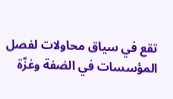تقع في سياق محاولات لفصل المؤسسات في الضفة وغزّة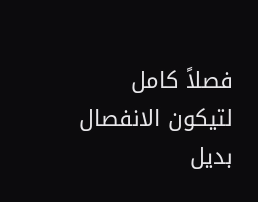فصلاً كامل لتيكون الانفصال بديل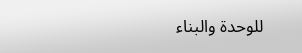للوحدة والبناء